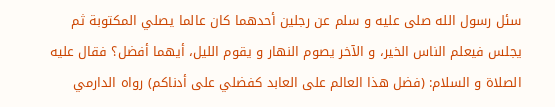سئل رسول الله صلى عليه و سلم عن رجلين أحدهما كان عالما يصلي المكتوبة ثم يجلس فيعلم الناس الخير، و الآخر يصوم النهار و يقوم الليل، أيهما أفضل؟ فقال عليه الصلاة و السلام: (فضل هذا العالم على العابد كفضلي على أدناكم) رواه الدارمي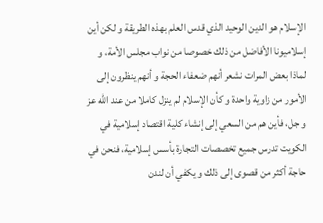الإسلام هو الدين الوحيد الذي قدس العلم بهذه الطريقة و لكن أين إسلاميونا الأفاضل من ذلك خصوصا من نواب مجلس الأمة، و لماذا بعض المرات نشعر أنهم ضعفاء الحجة و أنهم ينظرون إلى الأمور من زاوية واحدة و كأن الإسلام لم ينزل كاملا من عند الله عز و جل، فأين هم من السعي إلى إنشاء كلية اقتصاد إسلامية في الكويت تدرس جميع تخصصات التجارة بأسس إسلامية، فنحن في حاجة أكثر من قصوى إلى ذلك و يكفي أن لندن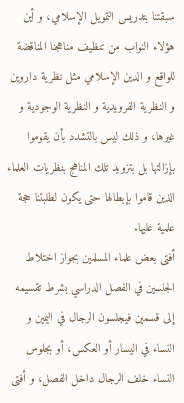سبقتنا بتدريس التمويل الإسلامي، و أين هؤلاء النواب من تنظيف مناهجنا المناقضة للواقع و الدين الإسلامي مثل نظرية داروين و النظرية الفرويدية و النظرية الوجودية و غيرها، و ذلك ليس بالتشدد بأن يقوموا بإزالتها بل بتزويد تلك المناهج بنظريات العلماء الذين قاموا بإبطالها حتى يكون لطلبتنا حجة علمية عليها.
أفتى بعض علماء المسلمين بجواز اختلاط الجنسين في الفصل الدراسي بشرط تقسيمه إلى قسمين فيجلسون الرجال في اليمين و النساء في اليسار أو العكس، أو بجلوس النساء خلف الرجال داخل الفصل، و أفتى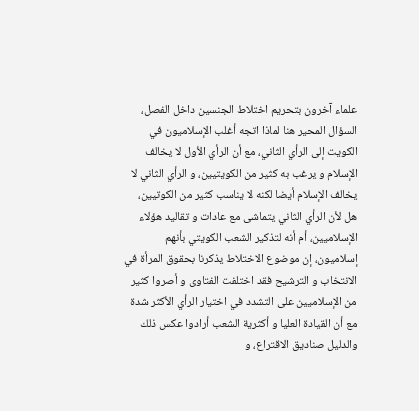علماء آخرون بتحريم اختلاط الجنسين داخل الفصل، السؤال المحير هنا لماذا اتجه أغلب الإسلاميون في الكويت إلى الرأي الثاني، مع أن الرأي الأول لا يخالف الإسلام و يرغب به كثير من الكويتيين، و الرأي الثاني لا يخالف الإسلام أيضا لكنه لا يناسب كثير من الكوتيين، هل لأن الرأي الثاني يتماشى مع عادات و تقاليد هؤلاء الإسلاميين، أم أنه لتذكير الشعب الكويتي بأنهم إسلاميون، إن موضوع الاختلاط يذكرنا بحقوق المرأة في الانتخاب و الترشيح فقد اختلفت الفتاوى و أصروا كثير من الإسلاميين على التشدد في اختيار الرأي الأكثر شدة مع أن القيادة العليا و أكثرية الشعب أرادوا عكس ذلك والدليل صناديق الاقتراع، و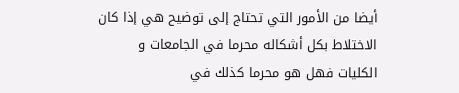أيضا من الأمور التي تحتاج إلى توضيح هي إذا كان الاختلاط بكل أشكاله محرما في الجامعات و الكليات فهل هو محرما كذلك في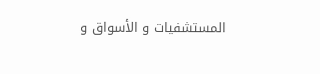المستشفيات و الأسواق و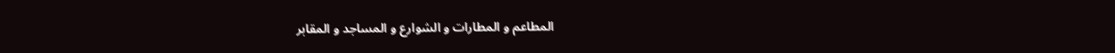المطاعم و المطارات و الشوارع و المساجد و المقابر